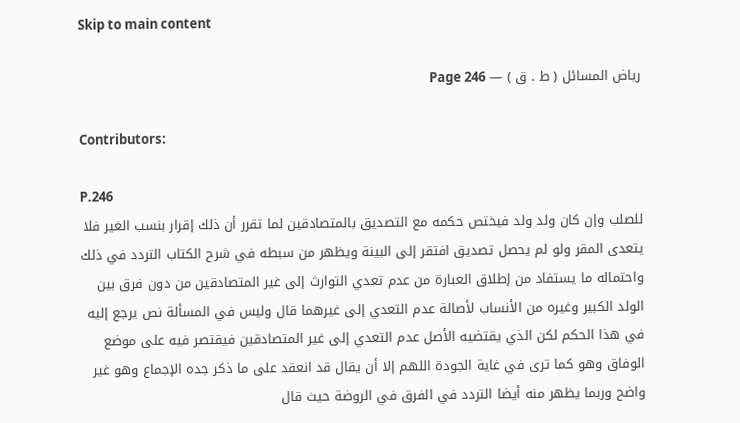Skip to main content

رياض المسائل ( ط . ق ) — Page 246

Contributors:

P.246
للصلب وإن كان ولد ولد فيختص حكمه مع التصديق بالمتصادقين لما تقرر أن ذلك إقرار بنسب الغير فلا يتعدى المقر ولو لم يحصل تصديق افتقر إلى البينة ويظهر من سبطه في شرح الكتاب التردد في ذلك واحتماله ما يستفاد من إطلاق العبارة من عدم تعدي التوارث إلى غير المتصادقين من دون فرق بين الولد الكبير وغيره من الأنساب لأصالة عدم التعدي إلى غيرهما قال وليس في المسألة نص يرجع إليه في هذا الحكم لكن الذي يقتضيه الأصل عدم التعدي إلى غير المتصادقين فيقتصر فيه على موضع الوفاق وهو كما ترى في غاية الجودة اللهم إلا أن يقال قد انعقد على ما ذكر جده الإجماع وهو غير واضح وربما يظهر منه أيضا التردد في الفرق في الروضة حيث قال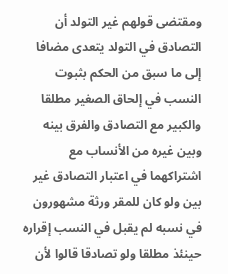ومقتضى قولهم غير التولد أن التصادق في التولد يتعدى مضافا إلى ما سبق من الحكم بثبوت النسب في إلحاق الصغير مطلقا والكبير مع التصادق والفرق بينه وبين غيره من الأنساب مع اشتراكهما في اعتبار التصادق غير بين ولو كان للمقر ورثة مشهورون في نسبه لم يقبل في النسب إقراره حينئذ مطلقا ولو تصادقا قالوا لأن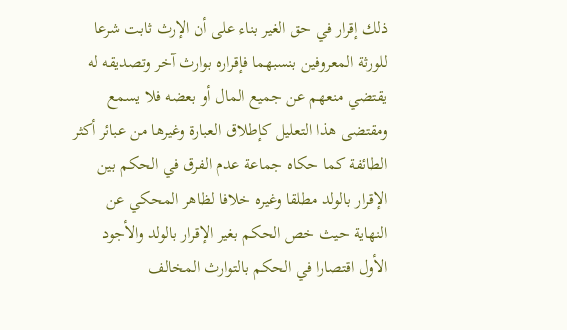ذلك إقرار في حق الغير بناء على أن الإرث ثابت شرعا للورثة المعروفين بنسبهما فإقراره بوارث آخر وتصديقه له يقتضي منعهم عن جميع المال أو بعضه فلا يسمع ومقتضى هذا التعليل كإطلاق العبارة وغيرها من عبائر أكثر الطائفة كما حكاه جماعة عدم الفرق في الحكم بين الإقرار بالولد مطلقا وغيره خلافا لظاهر المحكي عن النهاية حيث خص الحكم بغير الإقرار بالولد والأجود الأول اقتصارا في الحكم بالتوارث المخالف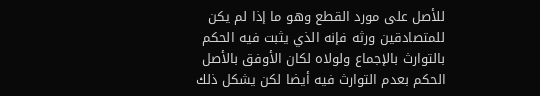للأصل على مورد القطع وهو ما إذا لم يكن للمتصادقين ورثه فإنه الذي يثبت فيه الحكم بالتوارث بالإجماع ولولاه لكان الأوفق بالأصل الحكم بعدم التوارث فيه أيضا لكن يشكل ذلك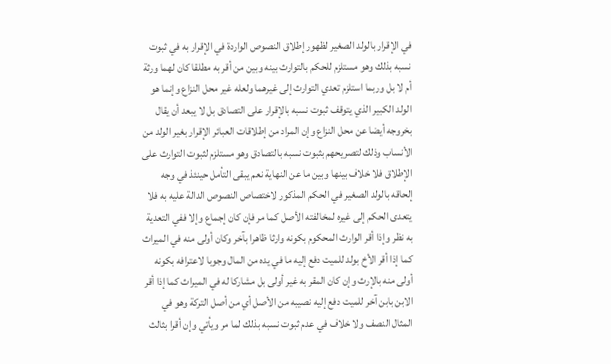في الإقرار بالولد الصغير لظهور إطلاق النصوص الواردة في الإقرار به في ثبوت نسبه بذلك وهو مستلزم للحكم بالتوارث بينه وبين من أقر به مطلقا كان لهما ورثة أم لا بل وربما استلزم تعدي التوارث إلى غيرهما ولعله غير محل النزاع وإنما هو الولد الكبير الذي يتوقف ثبوت نسبه بالإقرار على التصادق بل لا يبعد أن يقال بخروجه أيضا عن محل النزاع وإن المراد من إطلاقات العبائر الإقرار بغير الولد من الأنساب وذلك لتصريحهم بثبوت نسبه بالتصادق وهو مستلزم لثبوت التوارث على الإطلاق فلا خلاف بينها وبين ما عن النهاية نعم يبقى التأمل حينئذ في وجه إلحاقه بالولد الصغير في الحكم المذكور لاختصاص النصوص الدالة عليه به فلا يتعدى الحكم إلى غيره لمخالفته الأصل كما مر فإن كان إجماع وإلا ففي التعدية به نظر وإذا أقر الوارث المحكوم بكونه وارثا ظاهرا بآخر وكان أولى منه في الميراث كما إذا أقر الأخ بولد للميت دفع إليه ما في يده من المال وجوبا لاعترافه بكونه أولى منه بالإرث وإن كان المقر به غير أولى بل مشاركا له في الميراث كما إذا أقر الابن بابن آخر للميت دفع إليه نصيبه من الأصل أي من أصل التركة وهو في المثال النصف ولا خلاف في عدم ثبوت نسبه بذلك لما مر ويأتي وإن أقرا بثالث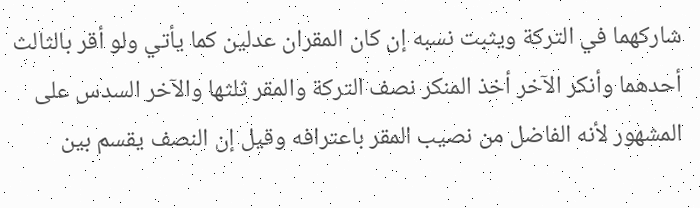شاركهما في التركة ويثبت نسبه إن كان المقران عدلين كما يأتي ولو أقر بالثالث أحدهما وأنكر الآخر أخذ المنكر نصف التركة والمقر ثلثها والآخر السدس على المشهور لأنه الفاضل من نصيب المقر باعترافه وقيل إن النصف يقسم بين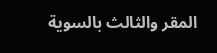المقر والثالث بالسوية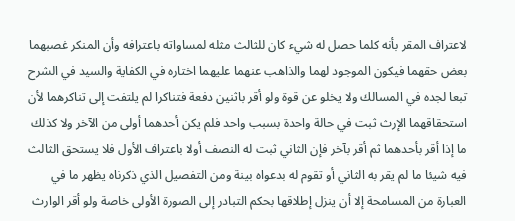لاعتراف المقر بأنه كلما حصل له شيء كان للثالث مثله لمساواته باعترافه وأن المنكر غصبهما بعض حقهما فيكون الموجود لهما والذاهب عنهما عليهما اختاره في الكفاية والسيد في الشرح تبعا لجده في المسالك ولا يخلو عن قوة ولو أقر باثنين دفعة فتناكرا لم يلتفت إلى تناكرهما لأن استحقاقهما الإرث ثبت في حالة واحدة بسبب واحد فلم يكن أحدهما أولى من الآخر ولا كذلك ما إذا أقر بأحدهما ثم أقر بآخر فإن الثاني ثبت له النصف أولا باعتراف الأول فلا يستحق الثالث فيه شيئا ما لم يقر به الثاني أو تقوم له بدعواه بينة ومن التفصيل الذي ذكرناه يظهر ما في العبارة من المسامحة إلا أن ينزل إطلاقها بحكم التبادر إلى الصورة الأولى خاصة ولو أقر الوارث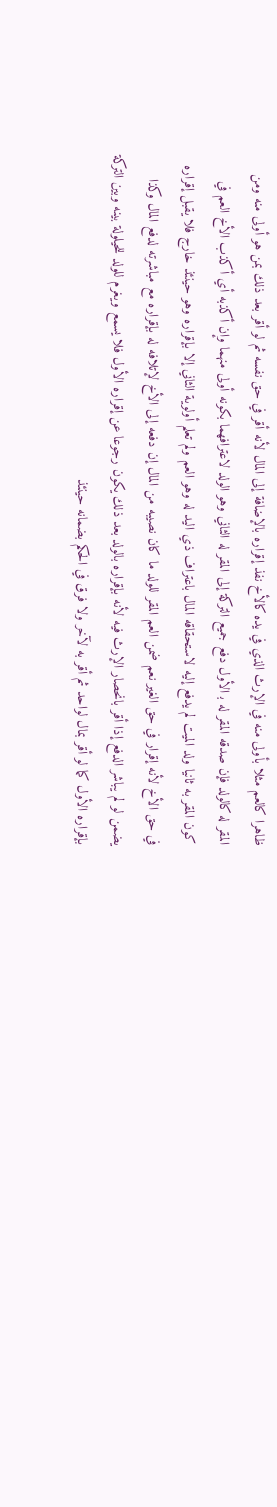ظاهرا كالعم مثلا بأولى منه في الإرث الذي في يده كالأخ نفذ إقراره بالإضافة إلى المال لأنه أقر في حق نفسه ثم لو أقر بعد ذلك بمن هو أولى منه ومن المقر له كالولد فإن صدقه المقر له ب‍ الأول دفع جميع التركة إلى المقر له الثاني وهو الولد لاعترافهما بكونه أولى منهما وإن أكذبه أي أكذب الأخ العم في كون المقر به ثانيا ولد الميت لم يدفع إليه لاستحقاقه المال باعتراف ذي اليد له وهو العم ولم تعلم أولوية الثاني إلا بإقراره وهو حينئذ خارج فلا يقبل إقراره في حق الأخ لأنه إقرار في حق الغير نعم ضمن العم المقر للولد ما كان نصيبه من المال إن دفعه إلى الأخ لإتلافه له بإقراره مع مباشرته لدفع المال وكذا يضمن لو لم يباشر الدفع إذا أقر بانحصار الإرث فيه لأنه بإقراره بالولد بعد ذلك يكون رجوعا عن إقراره الأول فلا يسمع ويغرم للولد للحيلولة بينه وبين التركة بإقراره الأول كما لو أقر بمال لواحد ثم أقر به لآخر ولا فرق في الحكم بضمانه حينئذ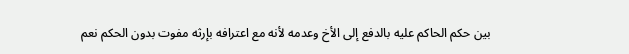بين حكم الحاكم عليه بالدفع إلى الأخ وعدمه لأنه مع اعترافه بإرثه مفوت بدون الحكم نعم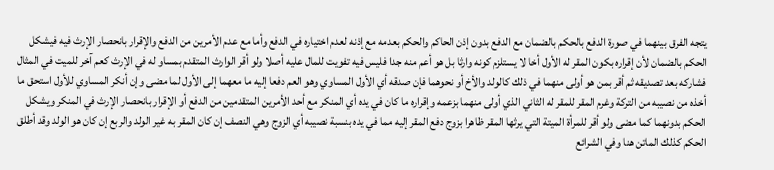يتجه الفرق بينهما في صورة الدفع بالحكم بالضمان مع الدفع بدون إذن الحاكم والحكم بعدمه مع إذنه لعدم اختياره في الدفع وأما مع عدم الأمرين من الدفع والإقرار بانحصار الإرث فيه فيشكل الحكم بالضمان لأن إقراره بكون المقر له الأول أخا لا يستلزم كونه وارثا بل هو أعم منه جدا فليس فيه تفويت للمال عليه أصلا ولو أقر الوارث المتقدم بمساو له في الإرث كعم آخر للميت في المثال فشاركه بعد تصديقه ثم أقر بمن هو أولى منهما في ذلك كالولد والأخ أو نحوهما فإن صدقه أي الأول المساوي وهو العم دفعا إليه ما معهما إلى الأول لما مضى وإن أنكر المساوي للأول استحق ما أخذه من نصيبه من التركة وغرم المقر للمقر له الثاني الذي أولى منهما بزعمه وإقراره ما كان في يده أي المنكر مع أحد الأمرين المتقدمين من الدفع أو الإقرار بانحصار الإرث في المنكر ويشكل الحكم بدونهما كما مضى ولو أقر للمرأة الميتة التي يرثها المقر ظاهرا بزوج دفع المقر إليه مما في يده بنسبة نصيبه أي الزوج وهي النصف إن كان المقر به غير الولد والربع إن كان هو الولد وقد أطلق الحكم كذلك الماتن هنا وفي الشرائع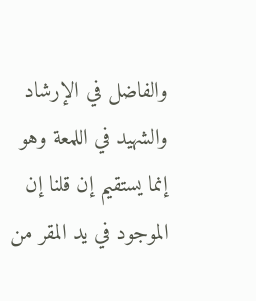والفاضل في الإرشاد والشهيد في اللمعة وهو إنما يستقيم إن قلنا إن الموجود في يد المقر من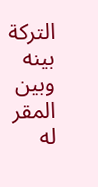التركة بينه وبين المقر له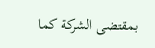بمقتضى الشركة كما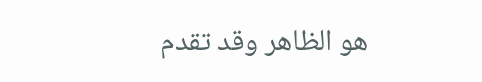هو الظاهر وقد تقدم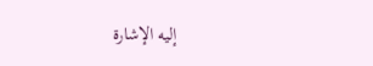إليه الإشارة